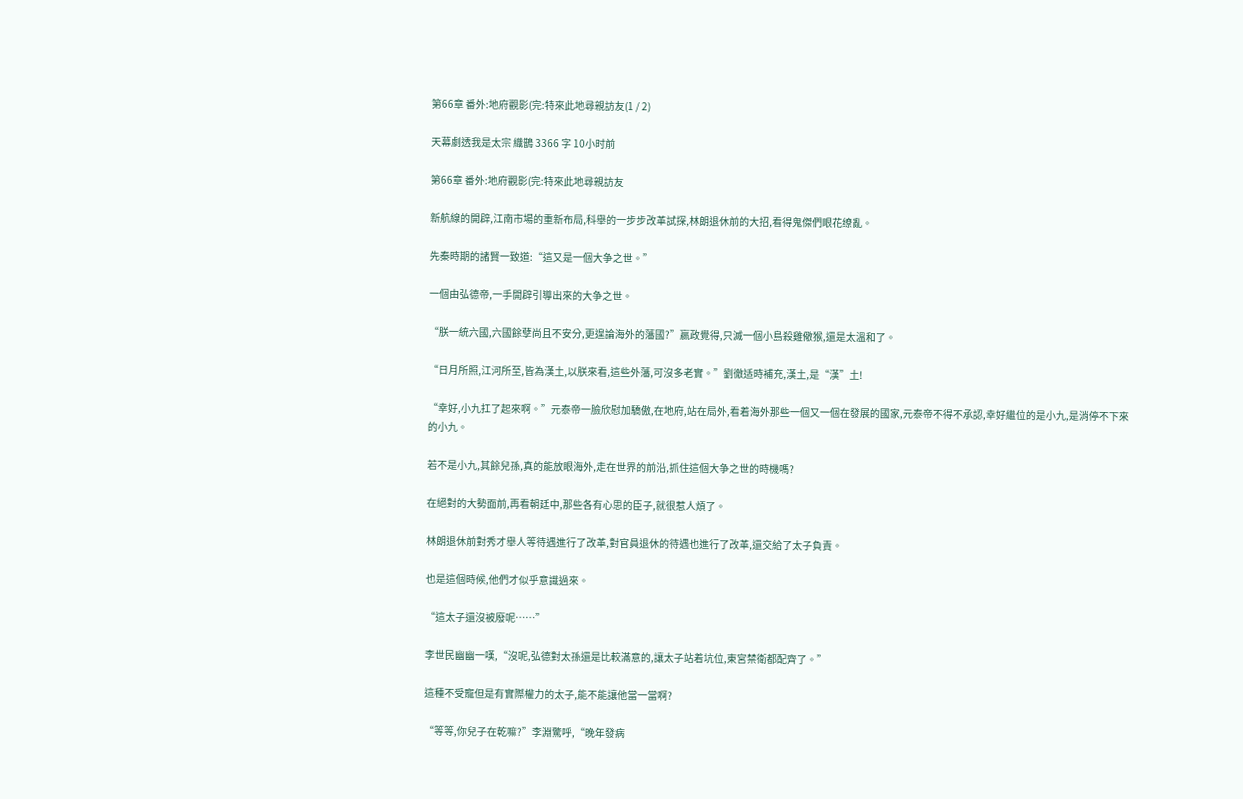第66章 番外:地府觀影(完:特來此地尋親訪友(1 / 2)

天幕劇透我是太宗 織鵲 3366 字 10小时前

第66章 番外:地府觀影(完:特來此地尋親訪友

新航線的開辟,江南市場的重新布局,科舉的一步步改革試探,林朗退休前的大招,看得鬼傑們眼花缭亂。

先秦時期的諸賢一致道:“這又是一個大争之世。”

一個由弘德帝,一手開辟引導出來的大争之世。

“朕一統六國,六國餘孽尚且不安分,更遑論海外的藩國?”嬴政覺得,只滅一個小島殺雞儆猴,還是太溫和了。

“日月所照,江河所至,皆為漢土,以朕來看,這些外藩,可沒多老實。”劉徹适時補充,漢土,是“漢”土!

“幸好,小九扛了起來啊。”元泰帝一臉欣慰加驕傲,在地府,站在局外,看着海外那些一個又一個在發展的國家,元泰帝不得不承認,幸好繼位的是小九,是消停不下來的小九。

若不是小九,其餘兒孫,真的能放眼海外,走在世界的前沿,抓住這個大争之世的時機嗎?

在絕對的大勢面前,再看朝廷中,那些各有心思的臣子,就很惹人煩了。

林朗退休前對秀才舉人等待遇進行了改革,對官員退休的待遇也進行了改革,還交給了太子負責。

也是這個時候,他們才似乎意識過來。

“這太子還沒被廢呢……”

李世民幽幽一嘆,“沒呢,弘德對太孫還是比較滿意的,讓太子站着坑位,東宮禁衛都配齊了。”

這種不受寵但是有實際權力的太子,能不能讓他當一當啊?

“等等,你兒子在乾嘛?”李淵驚呼,“晚年發病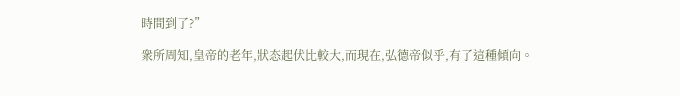時間到了?”

衆所周知,皇帝的老年,狀态起伏比較大,而現在,弘德帝似乎,有了這種傾向。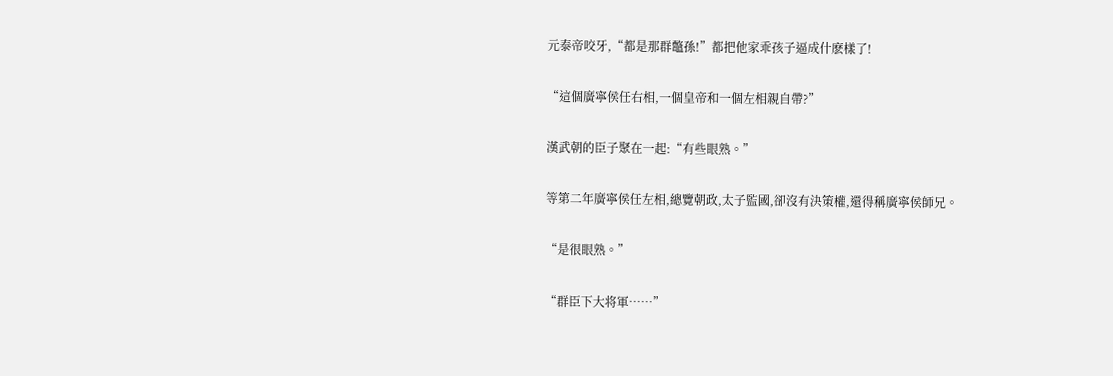元泰帝咬牙,“都是那群鼈孫!”都把他家乖孩子逼成什麽樣了!

“這個廣寧侯任右相,一個皇帝和一個左相親自帶?”

漢武朝的臣子聚在一起:“有些眼熟。”

等第二年廣寧侯任左相,總覽朝政,太子監國,卻沒有決策權,還得稱廣寧侯師兄。

“是很眼熟。”

“群臣下大将軍……”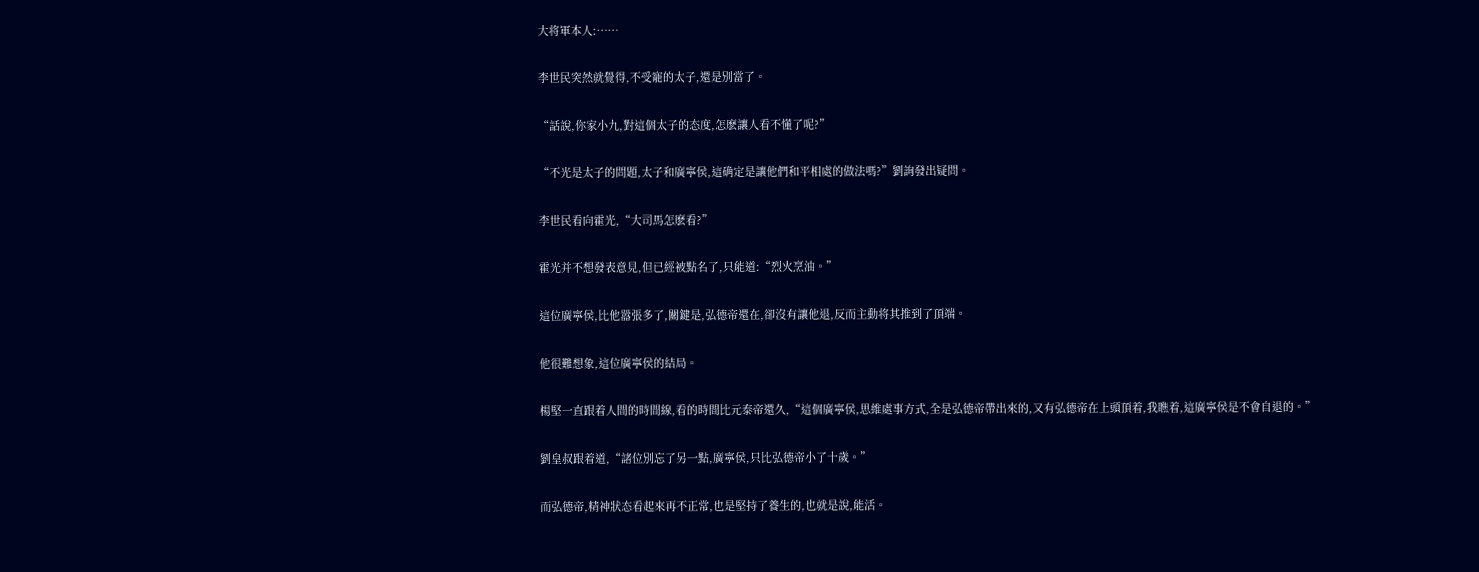大将軍本人:……

李世民突然就覺得,不受寵的太子,還是別當了。

“話說,你家小九,對這個太子的态度,怎麽讓人看不懂了呢?”

“不光是太子的問題,太子和廣寧侯,這确定是讓他們和平相處的做法嗎?”劉詢發出疑問。

李世民看向霍光,“大司馬怎麽看?”

霍光并不想發表意見,但已經被點名了,只能道:“烈火烹油。”

這位廣寧侯,比他嚣張多了,關鍵是,弘德帝還在,卻沒有讓他退,反而主動将其推到了頂端。

他很難想象,這位廣寧侯的結局。

楊堅一直跟着人間的時間線,看的時間比元泰帝還久,“這個廣寧侯,思維處事方式,全是弘德帝帶出來的,又有弘德帝在上頭頂着,我瞧着,這廣寧侯是不會自退的。”

劉皇叔跟着道,“諸位別忘了另一點,廣寧侯,只比弘德帝小了十歲。”

而弘德帝,精神狀态看起來再不正常,也是堅持了養生的,也就是說,能活。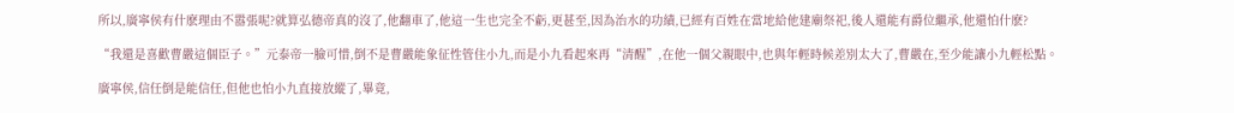所以,廣寧侯有什麽理由不嚣張呢?就算弘德帝真的沒了,他翻車了,他這一生也完全不虧,更甚至,因為治水的功績,已經有百姓在當地給他建廟祭祀,後人還能有爵位繼承,他還怕什麽?

“我還是喜歡曹嚴這個臣子。”元泰帝一臉可惜,倒不是曹嚴能象征性管住小九,而是小九看起來再“清醒”,在他一個父親眼中,也與年輕時候差別太大了,曹嚴在,至少能讓小九輕松點。

廣寧侯,信任倒是能信任,但他也怕小九直接放縱了,畢竟,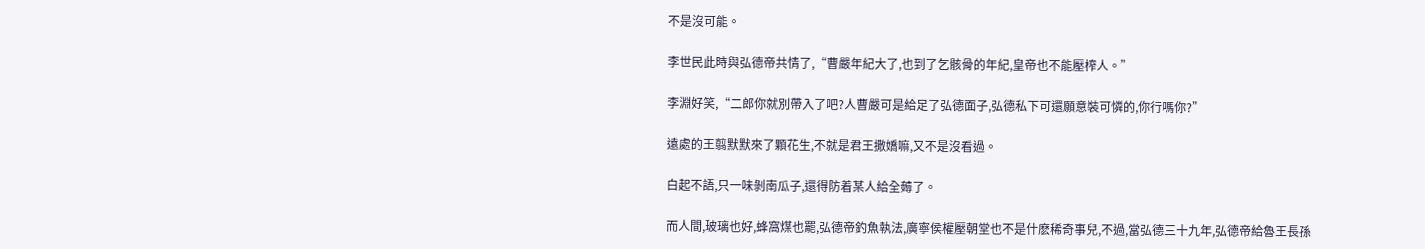不是沒可能。

李世民此時與弘德帝共情了,“曹嚴年紀大了,也到了乞骸骨的年紀,皇帝也不能壓榨人。”

李淵好笑,“二郎你就別帶入了吧?人曹嚴可是給足了弘德面子,弘德私下可還願意裝可憐的,你行嗎你?”

遠處的王翦默默來了顆花生,不就是君王撒嬌嘛,又不是沒看過。

白起不語,只一味剝南瓜子,還得防着某人給全薅了。

而人間,玻璃也好,蜂窩煤也罷,弘德帝釣魚執法,廣寧侯權壓朝堂也不是什麽稀奇事兒,不過,當弘德三十九年,弘德帝給魯王長孫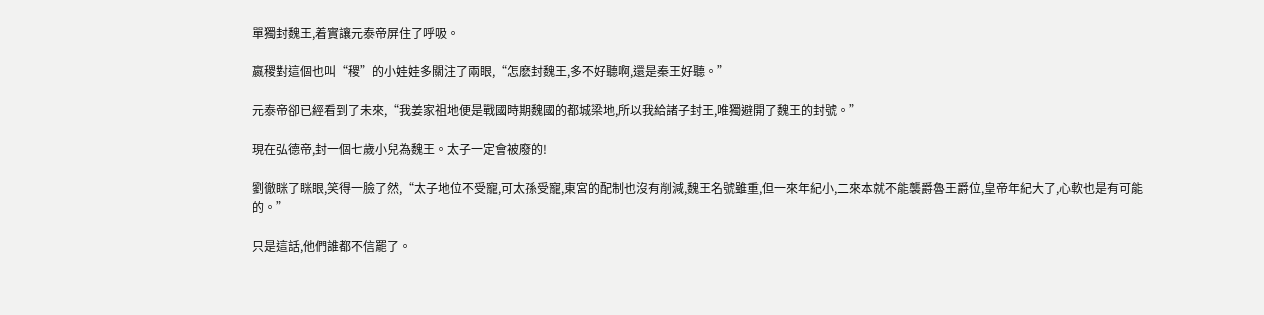單獨封魏王,着實讓元泰帝屏住了呼吸。

嬴稷對這個也叫“稷”的小娃娃多關注了兩眼,“怎麽封魏王,多不好聽啊,還是秦王好聽。”

元泰帝卻已經看到了未來,“我姜家祖地便是戰國時期魏國的都城梁地,所以我給諸子封王,唯獨避開了魏王的封號。”

現在弘德帝,封一個七歲小兒為魏王。太子一定會被廢的!

劉徹眯了眯眼,笑得一臉了然,“太子地位不受寵,可太孫受寵,東宮的配制也沒有削減,魏王名號雖重,但一來年紀小,二來本就不能襲爵魯王爵位,皇帝年紀大了,心軟也是有可能的。”

只是這話,他們誰都不信罷了。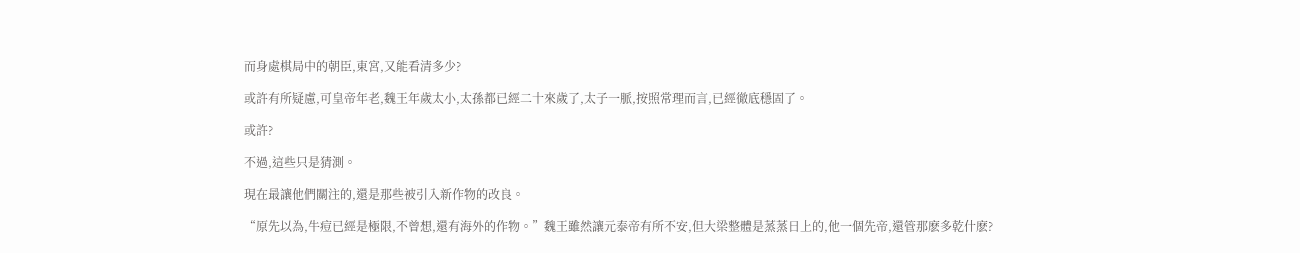而身處棋局中的朝臣,東宮,又能看清多少?

或許有所疑慮,可皇帝年老,魏王年歲太小,太孫都已經二十來歲了,太子一脈,按照常理而言,已經徹底穩固了。

或許?

不過,這些只是猜測。

現在最讓他們關注的,還是那些被引入新作物的改良。

“原先以為,牛痘已經是極限,不曾想,還有海外的作物。”魏王雖然讓元泰帝有所不安,但大梁整體是蒸蒸日上的,他一個先帝,還管那麽多乾什麽?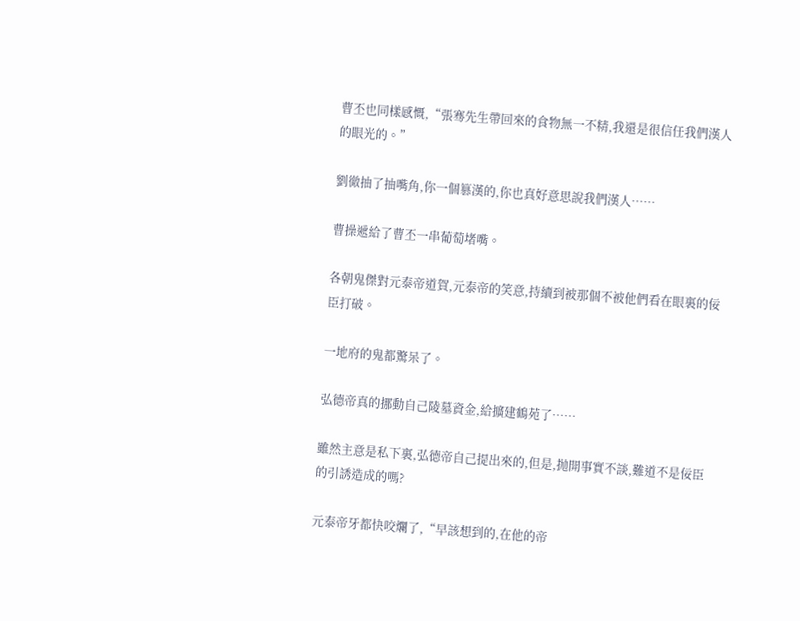曹丕也同樣感慨,“張骞先生帶回來的食物無一不精,我還是很信任我們漢人的眼光的。”

劉徹抽了抽嘴角,你一個篡漢的,你也真好意思說我們漢人……

曹操遞給了曹丕一串葡萄堵嘴。

各朝鬼傑對元泰帝道賀,元泰帝的笑意,持續到被那個不被他們看在眼裏的佞臣打破。

一地府的鬼都驚呆了。

弘德帝真的挪動自己陵墓資金,給擴建鶴苑了……

雖然主意是私下裏,弘德帝自己提出來的,但是,抛開事實不談,難道不是佞臣的引誘造成的嗎?

元泰帝牙都快咬爛了,“早該想到的,在他的帝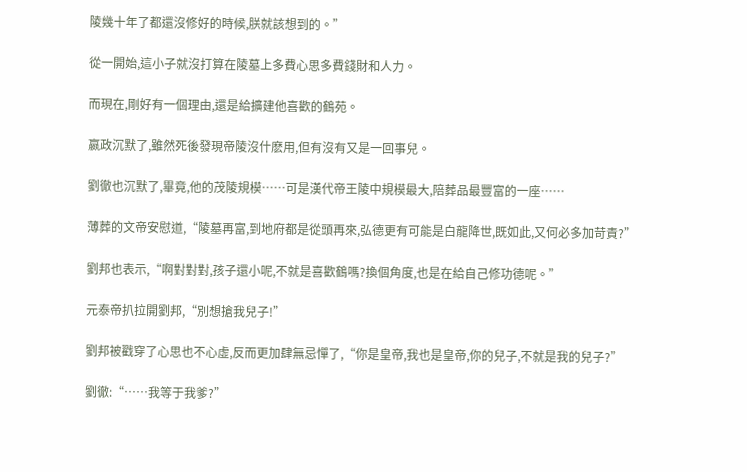陵幾十年了都還沒修好的時候,朕就該想到的。”

從一開始,這小子就沒打算在陵墓上多費心思多費錢財和人力。

而現在,剛好有一個理由,還是給擴建他喜歡的鶴苑。

嬴政沉默了,雖然死後發現帝陵沒什麽用,但有沒有又是一回事兒。

劉徹也沉默了,畢竟,他的茂陵規模……可是漢代帝王陵中規模最大,陪葬品最豐富的一座……

薄葬的文帝安慰道,“陵墓再富,到地府都是從頭再來,弘德更有可能是白龍降世,既如此,又何必多加苛責?”

劉邦也表示,“啊對對對,孩子還小呢,不就是喜歡鶴嗎?換個角度,也是在給自己修功德呢。”

元泰帝扒拉開劉邦,“別想搶我兒子!”

劉邦被戳穿了心思也不心虛,反而更加肆無忌憚了,“你是皇帝,我也是皇帝,你的兒子,不就是我的兒子?”

劉徹:“……我等于我爹?”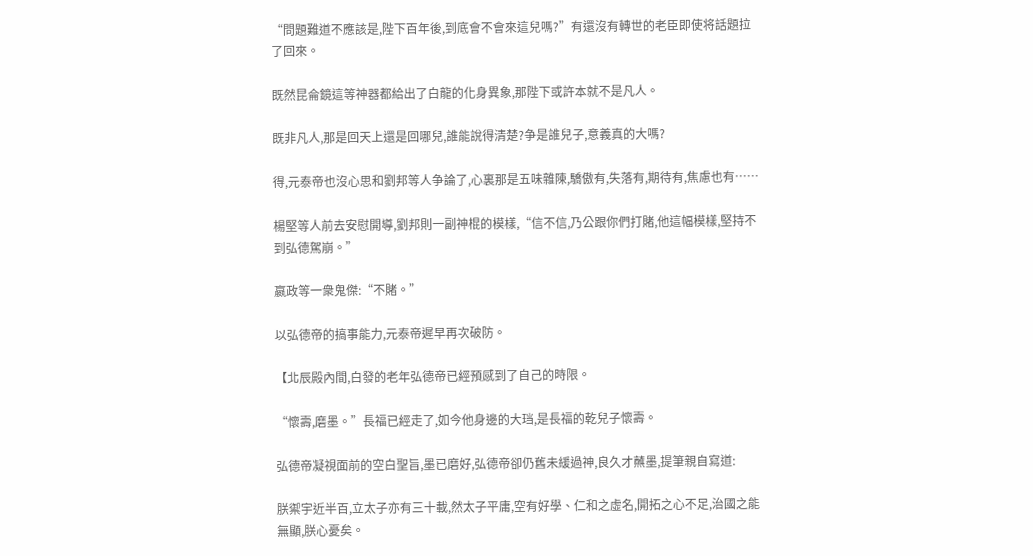“問題難道不應該是,陛下百年後,到底會不會來這兒嗎?”有還沒有轉世的老臣即使将話題拉了回來。

既然昆侖鏡這等神器都給出了白龍的化身異象,那陛下或許本就不是凡人。

既非凡人,那是回天上還是回哪兒,誰能說得清楚?争是誰兒子,意義真的大嗎?

得,元泰帝也沒心思和劉邦等人争論了,心裏那是五味雜陳,驕傲有,失落有,期待有,焦慮也有……

楊堅等人前去安慰開導,劉邦則一副神棍的模樣,“信不信,乃公跟你們打賭,他這幅模樣,堅持不到弘德駕崩。”

嬴政等一衆鬼傑:“不賭。”

以弘德帝的搞事能力,元泰帝遲早再次破防。

【北辰殿內間,白發的老年弘德帝已經預感到了自己的時限。

“懷壽,磨墨。”長福已經走了,如今他身邊的大珰,是長福的乾兒子懷壽。

弘德帝凝視面前的空白聖旨,墨已磨好,弘德帝卻仍舊未緩過神,良久才蘸墨,提筆親自寫道:

朕禦宇近半百,立太子亦有三十載,然太子平庸,空有好學、仁和之虛名,開拓之心不足,治國之能無顯,朕心憂矣。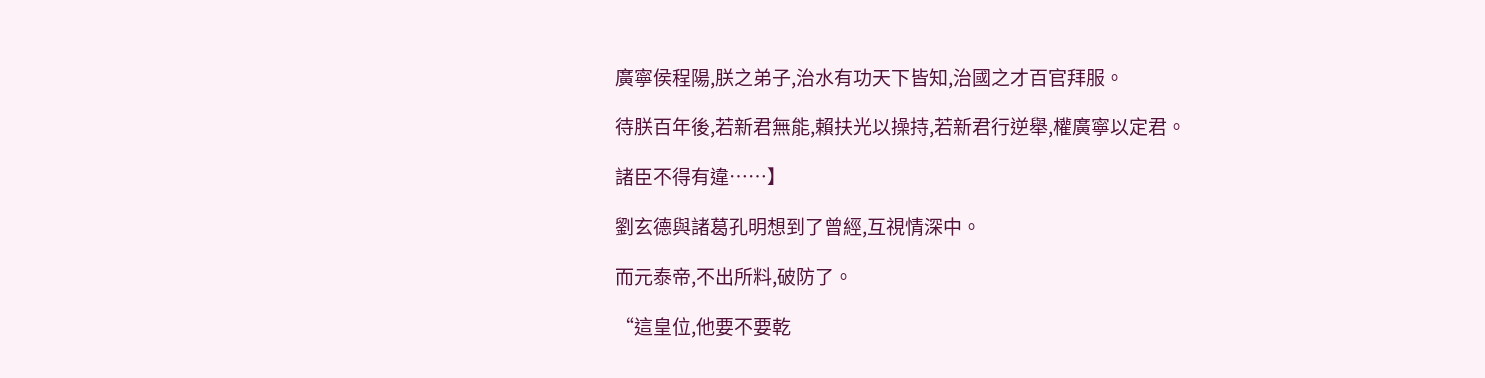廣寧侯程陽,朕之弟子,治水有功天下皆知,治國之才百官拜服。

待朕百年後,若新君無能,賴扶光以操持,若新君行逆舉,權廣寧以定君。

諸臣不得有違……】

劉玄德與諸葛孔明想到了曾經,互視情深中。

而元泰帝,不出所料,破防了。

“這皇位,他要不要乾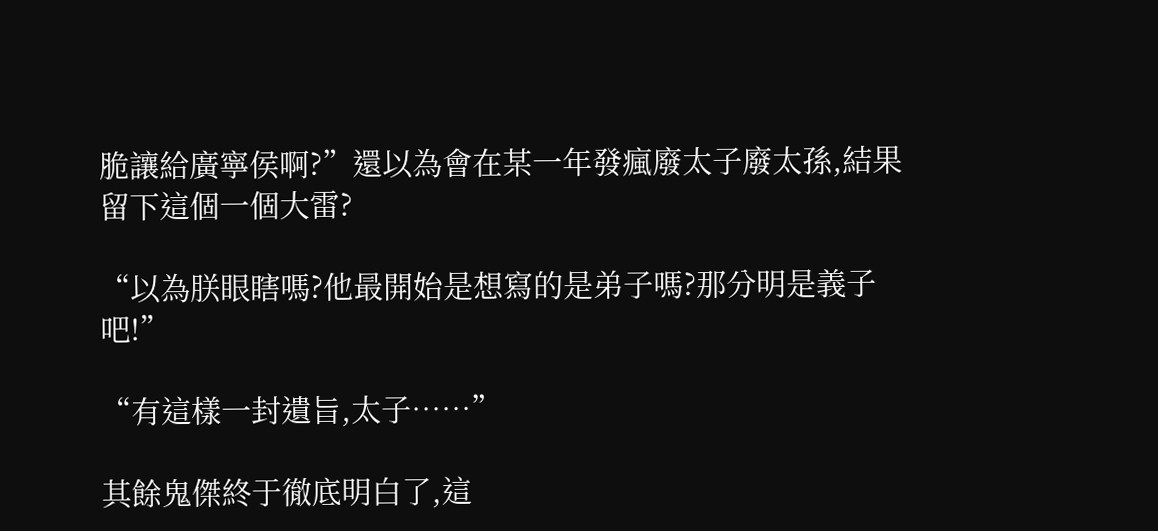脆讓給廣寧侯啊?”還以為會在某一年發瘋廢太子廢太孫,結果留下這個一個大雷?

“以為朕眼瞎嗎?他最開始是想寫的是弟子嗎?那分明是義子吧!”

“有這樣一封遺旨,太子……”

其餘鬼傑終于徹底明白了,這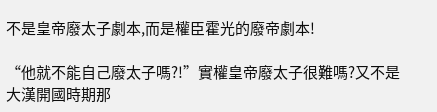不是皇帝廢太子劇本,而是權臣霍光的廢帝劇本!

“他就不能自己廢太子嗎?!”實權皇帝廢太子很難嗎?又不是大漢開國時期那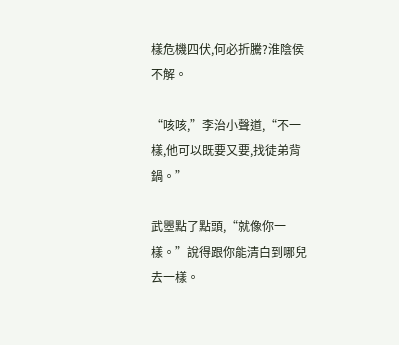樣危機四伏,何必折騰?淮陰侯不解。

“咳咳,”李治小聲道,“不一樣,他可以既要又要,找徒弟背鍋。”

武瞾點了點頭,“就像你一樣。”說得跟你能清白到哪兒去一樣。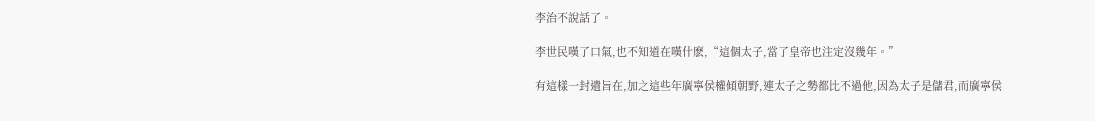李治不說話了。

李世民嘆了口氣,也不知道在嘆什麽,“這個太子,當了皇帝也注定沒幾年。”

有這樣一封遺旨在,加之這些年廣寧侯權傾朝野,連太子之勢都比不過他,因為太子是儲君,而廣寧侯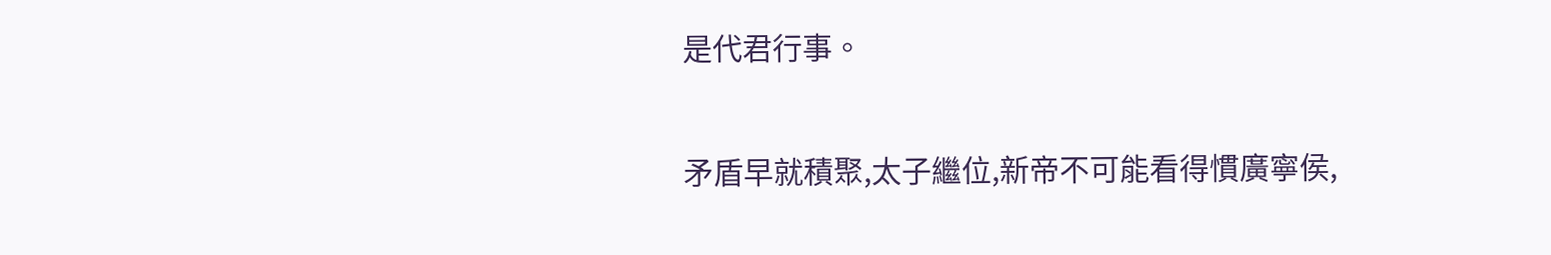是代君行事。

矛盾早就積聚,太子繼位,新帝不可能看得慣廣寧侯,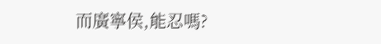而廣寧侯,能忍嗎?